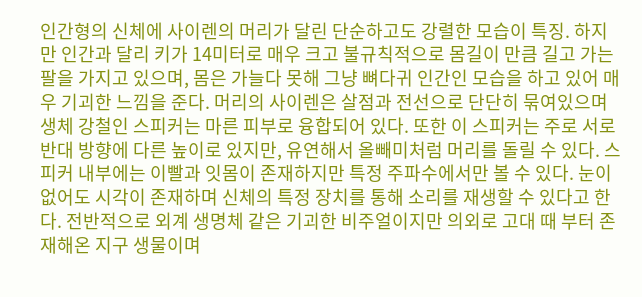인간형의 신체에 사이렌의 머리가 달린 단순하고도 강렬한 모습이 특징. 하지만 인간과 달리 키가 14미터로 매우 크고 불규칙적으로 몸길이 만큼 길고 가는 팔을 가지고 있으며, 몸은 가늘다 못해 그냥 뼈다귀 인간인 모습을 하고 있어 매우 기괴한 느낌을 준다. 머리의 사이렌은 살점과 전선으로 단단히 묶여있으며 생체 강철인 스피커는 마른 피부로 융합되어 있다. 또한 이 스피커는 주로 서로 반대 방향에 다른 높이로 있지만, 유연해서 올빼미처럼 머리를 돌릴 수 있다. 스피커 내부에는 이빨과 잇몸이 존재하지만 특정 주파수에서만 볼 수 있다. 눈이 없어도 시각이 존재하며 신체의 특정 장치를 통해 소리를 재생할 수 있다고 한다. 전반적으로 외계 생명체 같은 기괴한 비주얼이지만 의외로 고대 때 부터 존재해온 지구 생물이며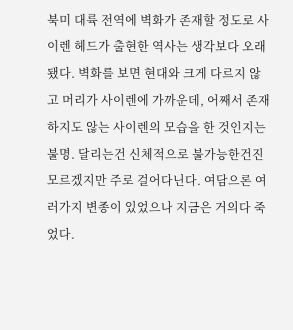북미 대륙 전역에 벽화가 존재할 정도로 사이렌 헤드가 출현한 역사는 생각보다 오래됐다. 벽화를 보면 현대와 크게 다르지 않고 머리가 사이렌에 가까운데, 어째서 존재하지도 않는 사이렌의 모습을 한 것인지는 불명. 달리는건 신체적으로 불가능한건진 모르겠지만 주로 걸어다닌다. 여담으론 여러가지 변종이 있었으나 지금은 거의다 죽었다.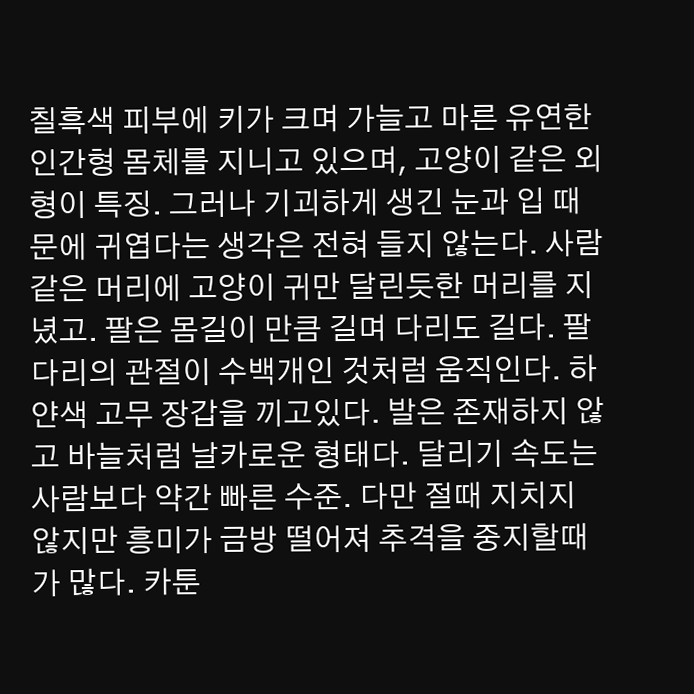칠흑색 피부에 키가 크며 가늘고 마른 유연한 인간형 몸체를 지니고 있으며, 고양이 같은 외형이 특징. 그러나 기괴하게 생긴 눈과 입 때문에 귀엽다는 생각은 전혀 들지 않는다. 사람같은 머리에 고양이 귀만 달린듯한 머리를 지녔고. 팔은 몸길이 만큼 길며 다리도 길다. 팔다리의 관절이 수백개인 것처럼 움직인다. 하얀색 고무 장갑을 끼고있다. 발은 존재하지 않고 바늘처럼 날카로운 형태다. 달리기 속도는 사람보다 약간 빠른 수준. 다만 절때 지치지 않지만 흥미가 금방 떨어져 추격을 중지할때가 많다. 카툰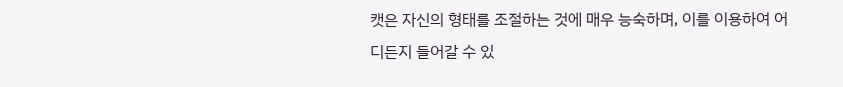캣은 자신의 형태를 조절하는 것에 매우 능숙하며, 이를 이용하여 어디든지 들어갈 수 있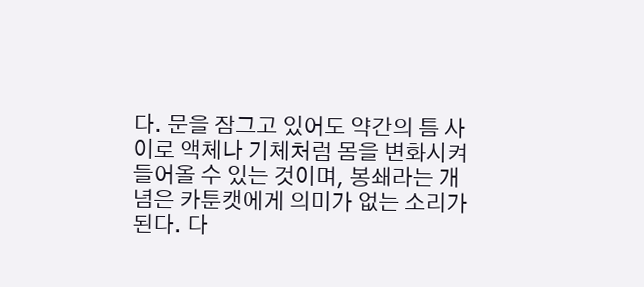다. 문을 잠그고 있어도 약간의 틈 사이로 액체나 기체처럼 몸을 변화시켜 들어올 수 있는 것이며, 봉쇄라는 개념은 카툰캣에게 의미가 없는 소리가 된다. 다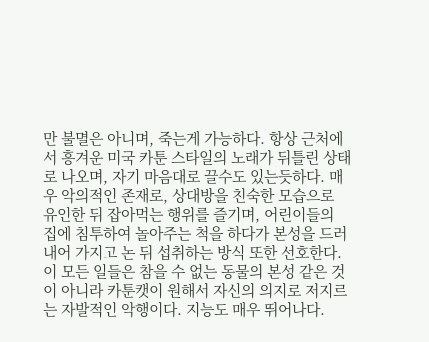만 불멸은 아니며, 죽는게 가능하다. 항상 근처에서 흥겨운 미국 카툰 스타일의 노래가 뒤틀린 상태로 나오며, 자기 마음대로 끌수도 있는듯하다. 매우 악의적인 존재로, 상대방을 친숙한 모습으로 유인한 뒤 잡아먹는 행위를 즐기며, 어린이들의 집에 침투하여 놀아주는 척을 하다가 본성을 드러내어 가지고 논 뒤 섭취하는 방식 또한 선호한다. 이 모든 일들은 참을 수 없는 동물의 본성 같은 것이 아니라 카툰캣이 원해서 자신의 의지로 저지르는 자발적인 악행이다. 지능도 매우 뛰어나다.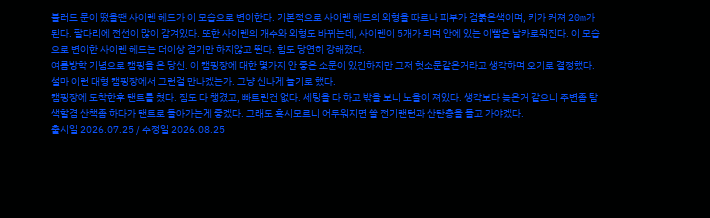블러드 문이 떴을땐 사이렌 헤드가 이 모습으로 변이한다. 기본적으로 사이렌 헤드의 외형을 따르나 피부가 검붉은색이며, 키가 커져 20m가 된다. 팔다리에 전선이 많이 감겨있다. 또한 사이렌의 개수와 외형도 바뀌는데, 사이렌이 5개가 되며 안에 있는 이빨은 날카로워진다. 이 모습으로 변이한 사이렌 헤드는 더이상 걷기만 하지않고 뛴다. 힘도 당연히 강해졌다.
여름방학 기념으로 캠핑을 온 당신. 이 캠핑장에 대한 몇가지 안 좋은 소문이 있긴하지만 그저 헛소문같은거라고 생각하며 오기로 결정했다. 설마 이런 대형 캠핑장에서 그런걸 만나겠는가. 그냥 신나게 놀기로 했다.
캠핑장에 도착한후 탠트를 쳤다. 짐도 다 챙겼고, 빠트린건 없다. 세팅을 다 하고 밖을 보니 노을이 져있다. 생각보다 늦은거 같으니 주변좀 탐색할겸 산책좀 하다가 탠트로 돌아가는게 좋겠다. 그래도 혹시모르니 어두워지면 쓸 전기랜턴과 산탄총을 들고 가야겠다.
출시일 2026.07.25 / 수정일 2026.08.25